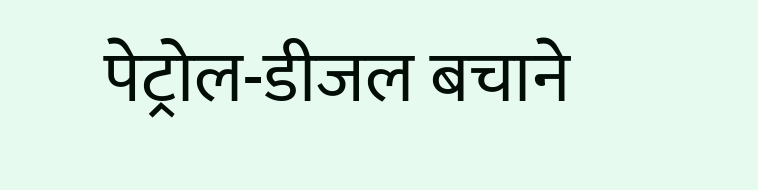पेट्रोल-डीजल बचाने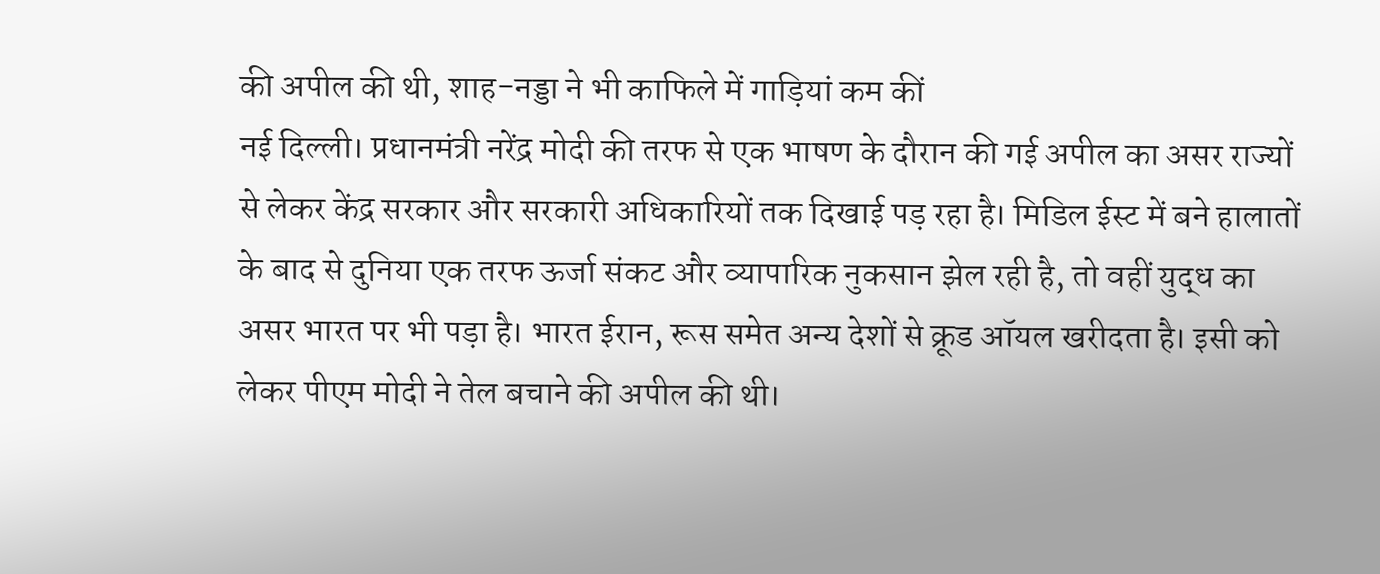की अपील की थी, शाह-नड्डा ने भी काफिले में गाड़ियां कम कीं
नई दिल्ली। प्रधानमंत्री नरेंद्र मोदी की तरफ से एक भाषण के दौरान की गई अपील का असर राज्यों से लेकर केंद्र सरकार और सरकारी अधिकारियों तक दिखाई पड़ रहा है। मिडिल ईस्ट में बने हालातों के बाद से दुनिया एक तरफ ऊर्जा संकट और व्यापारिक नुकसान झेल रही है, तो वहीं युद्ध का असर भारत पर भी पड़ा है। भारत ईरान, रूस समेत अन्य देशों से क्रूड ऑयल खरीदता है। इसी को लेकर पीएम मोदी ने तेल बचाने की अपील की थी।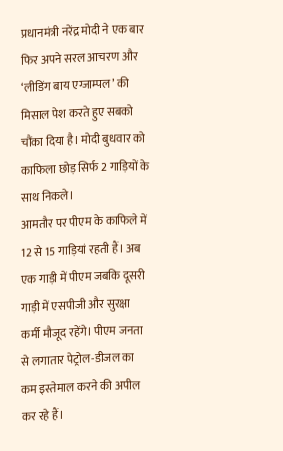प्रधानमंत्री नरेंद्र मोदी ने एक बार फिर अपने सरल आचरण और ‘लीडिंग बाय एग्जाम्पल’ की मिसाल पेश करते हुए सबको चौंका दिया है। मोदी बुधवार को काफिला छोड़ सिर्फ 2 गाड़ियों के साथ निकले।
आमतौर पर पीएम के काफिले में 12 से 15 गाड़ियां रहती हैं। अब एक गाड़ी में पीएम जबकि दूसरी गाड़ी में एसपीजी और सुरक्षा कर्मी मौजूद रहेंगे। पीएम जनता से लगातार पेट्रोल-डीजल का कम इस्तेमाल करने की अपील कर रहे हैं।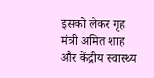इसको लेकर गृह मंत्री अमित शाह और केंद्रीय स्वास्थ्य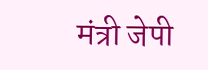मंत्री जेपी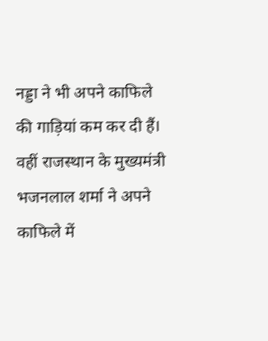नड्डा ने भी अपने काफिले की गाड़ियां कम कर दी हैं। वहीं राजस्थान के मुख्यमंत्री भजनलाल शर्मा ने अपने काफिले में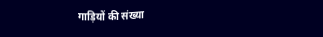गाड़ियों की संख्या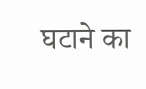घटाने का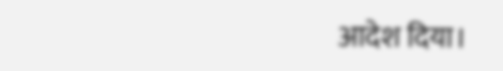आदेश दिया।